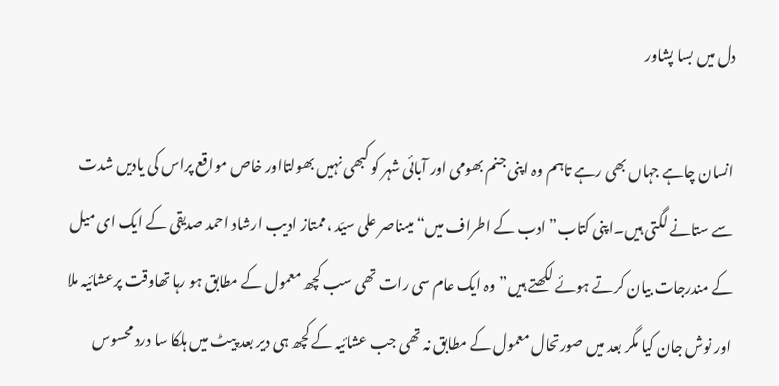دل میں بسا پشاور

انسان چاہے جہاں بھی رہے تاہم وہ اپنی جنم بھومی اور آبائی شہر کو کبھی نہیں بھولتااور خاص مواقع پراس کی یادیں شدت سے ستانے لگتی ہیں۔اپنی کتاب” ادب کے اطراف میں“ میںناصر علی سیّد ،ممتاز ادیب ارشاد احمد صدیقی کے ایک ای میل کے مندرجات بیان کرتے ہوئے لکھتے ہیں”وہ ایک عام سی رات تھی سب کچھ معمول کے مطابق ہو رہا تھاوقت پرعشائیہ ملا اور نوش جان کیا مگر بعد میں صورتحال معمول کے مطابق نہ تھی جب عشائیہ کے کچھ ہی دیر بعد پیٹ میں ہلکا سا درد محسوس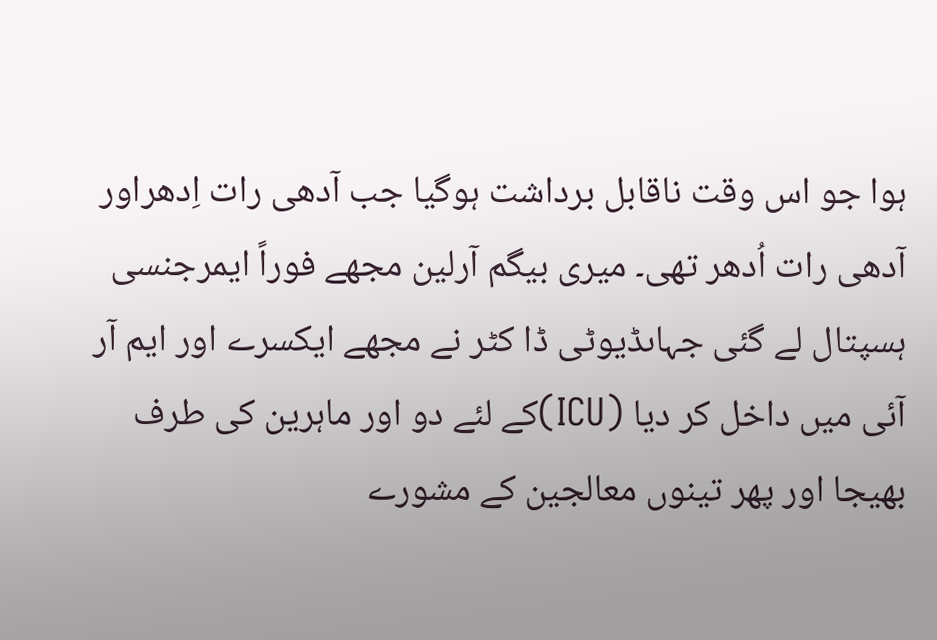ہوا جو اس وقت ناقابل برداشت ہوگیا جب آدھی رات اِدھراور آدھی رات اُدھر تھی۔ میری بیگم آرلین مجھے فوراً ایمرجنسی ہسپتال لے گئی جہاںڈیوٹی ڈا کٹر نے مجھے ایکسرے اور ایم آر آئی میں داخل کر دیا (ICU)کے لئے دو اور ماہرین کی طرف بھیجا اور پھر تینوں معالجین کے مشورے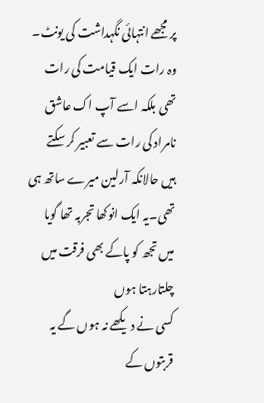پر مجھے انتہائی نگہداشت کی یونٹ۔ وہ رات ایک قیامت کی رات تھی بلکہ اسے آپ اک عاشق نامراد کی رات سے تعبیر کر سکتے ہیں حالانکہ آرلین میرے ساتھ ہی تھی۔یہ ایک انوکھا تجربہ تھا گویا
میں تجھ کو پاکے بھی فرقت میں چلتارہتا ہوں
کسی نے دیکھے نہ ہوں گے یہ قربتوں کے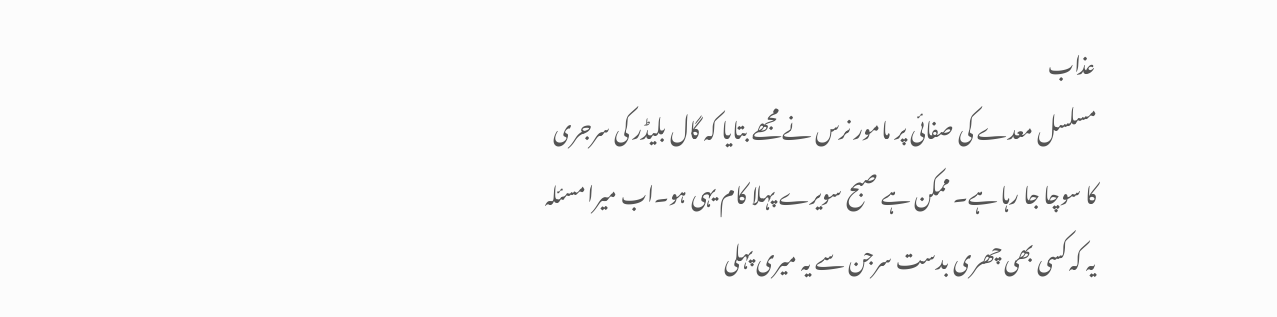عذاب
مسلسل معدے کی صفائی پر مامور نرس نے مجھے بتایا کہ گال بلیڈر کی سرجری کا سوچا جا رہا ہے۔ ممکن ہے صبح سویرے پہلا کام یہی ہو۔اب میرا مسئلہ یہ کہ کسی بھی چھری بدست سرجن سے یہ میری پہلی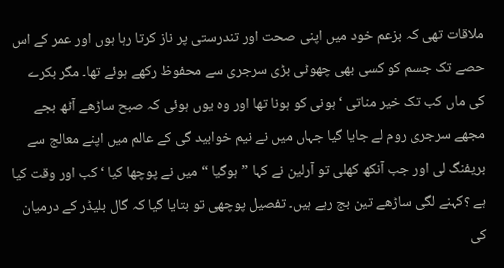ملاقات تھی کہ بزعم خود میں اپنی صحت اور تندرستی پر ناز کرتا رہا ہوں اور عمر کے اس حصے تک جسم کو کسی بھی چھوٹی بڑی سرجری سے محفوظ رکھے ہوئے تھا۔ مگر بکرے کی ماں کب تک خیر مناتی ‘ہونی کو ہونا تھا اور وہ یوں ہوئی کہ صبح ساڑھے آٹھ بجے مجھے سرجری روم لے جایا گیا جہاں میں نے نیم خوابید گی کے عالم میں اپنے معالج سے بریفنگ لی اور جب آنکھ کھلی تو آرلین نے کہا ”ہوگیا “ میں نے پوچھا کیا ‘کب اور وقت کیا ہے ؟کہنے لگی ساڑھے تین بج رہے ہیں۔ تفصیل پوچھی تو بتایا گیا کہ گال بلیڈر کے درمیان کی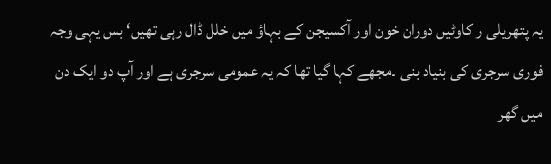یہ پتھریلی ر کاوٹیں دوران خون اور آکسیجن کے بہاؤ میں خلل ڈال رہی تھیں‘ بس یہی وجہ فوری سرجری کی بنیاد بنی ۔مجھے کہا گیا تھا کہ یہ عمومی سرجری ہے اور آپ دو ایک دن میں گھر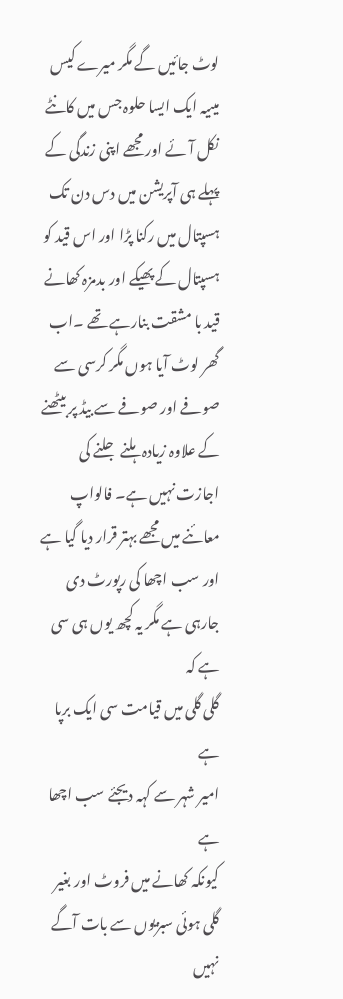لوٹ جائیں گے مگر میرے کیس میںیہ ایک ایسا حلوہ جس میں کانٹے نکل آئے اور مجھے اپنی زندگی کے پہلے ہی آپریشن میں دس دن تک ہسپتال میں رکنا پڑا اور اس قید کو ہسپتال کے پھیکے اور بدمزہ کھانے قید با مشقت بنارہے تھے ۔اب گھر لوٹ آیا ہوں مگر کرسی سے صوفے اور صوفے سے بیڈ پر بیٹھنے کے علاوہ زیادہ ہلنے جلنے کی اجازت نہیں ہے۔ فالواپ معائنے میں مجھے بہتر قرار دیا گیا ہے اور سب اچھا کی رپورٹ دی جارہی ہے مگر یہ کچھ یوں ہی سی ہے کہ
گلی گلی میں قیامت سی ایک برپا ہے
امیر شہر سے کہہ دیجئے سب اچھا ہے
کیونکہ کھانے میں فروٹ اور بغیر گلی ہوئی سبزیوں سے بات آگے نہیں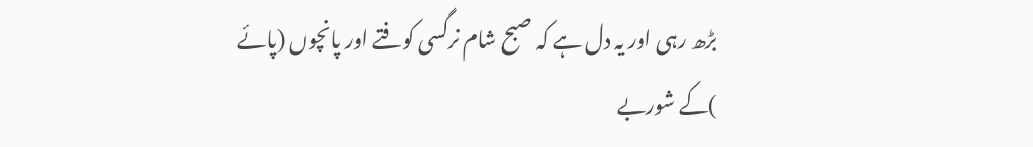بڑھ رہی اور یہ دل ہے کہ صبح شام نرگسی کوفتے اور پانچوں (پائے )کے شوربے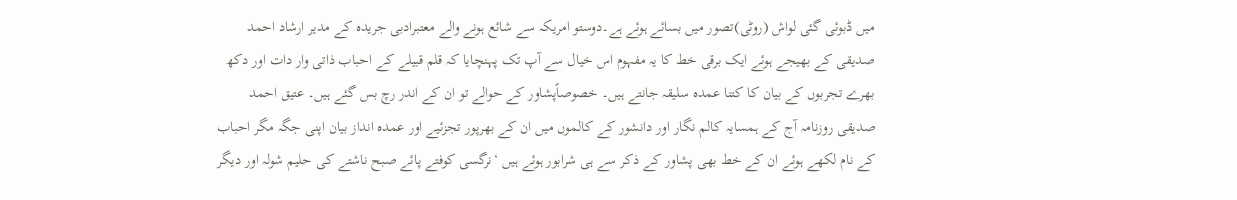میں ڈبوئی گئی لواش (روٹی)تصور میں بسائے ہوئے ہے۔دوستو امریکہ سے شائع ہونے والے معتبرادبی جریدہ کے مدیر ارشاد احمد صدیقی کے بھیجے ہوئے ایک برقی خط کا یہ مفہوم اس خیال سے آپ تک پہنچایا کہ قلم قبیلے کے احباب ذاتی وار دات اور دکھ بھرے تجربوں کے بیان کا کتنا عمدہ سلیقہ جانتے ہیں۔ خصوصاًپشاور کے حوالے تو ان کے اندر رچ بس گئے ہیں۔ عتیق احمد صدیقی روزنامہ آج کے ہمسایہ کالم نگار اور دانشور کے کالموں میں ان کے بھرپور تجزئیے اور عمدہ انداز بیان اپنی جگہ مگر احباب کے نام لکھے ہوئے ان کے خط بھی پشاور کے ذکر سے ہی شرابور ہوئے ہیں ‘نرگسی کوفتے پائے صبح ناشتے کی حلیم شولہ اور دیگر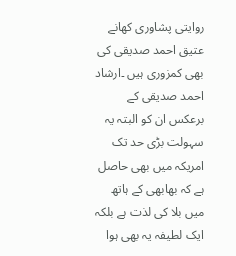روایتی پشاوری کھانے عتیق احمد صدیقی کی بھی کمزوری ہیں ۔ارشاد احمد صدیقی کے برعکس ان کو البتہ یہ سہولت بڑی حد تک امریکہ میں بھی حاصل ہے کہ بھابھی کے ہاتھ میں بلا کی لذت ہے بلکہ ایک لطیفہ یہ بھی ہوا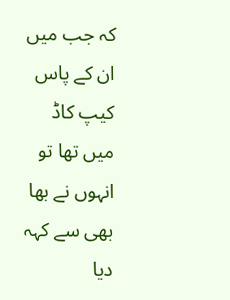کہ جب میں ان کے پاس کیپ کاڈ میں تھا تو انہوں نے بھا بھی سے کہہ دیا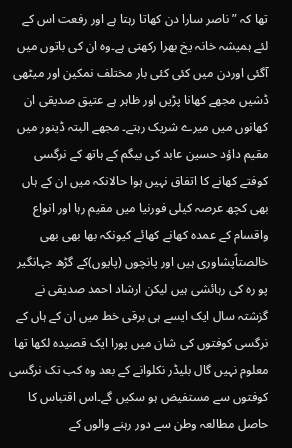تھا کہ ”ناصر سارا دن کھاتا رہتا ہے اور رفعت اس کے لئے ہمیشہ خانہ یخ بھرا رکھتی ہے۔وہ ان کی باتوں میں آگئی اوردن میں کئی کئی بار مختلف نمکین اور میٹھی ڈشیں مجھے کھانا پڑیں اور ظاہر ہے عتیق صدیقی ان کھانوں میں میرے شریک رہتے۔ مجھے البتہ ڈینور میں مقیم داؤد حسین عابد کی بیگم کے ہاتھ کے نرگسی کوفتے کھانے کا اتفاق نہیں ہوا حالانکہ میں ان کے ہاں بھی کچھ عرصہ کیلی فورنیا میں مقیم رہا اور انواع واقسام کے عمدہ کھانے کھائے کیونکہ بھا بھی بھی خالصتاًپشاوری ہیں اور پانچوں (پایوں)کے گڑھ جہانگیر پو رہ کی رہائشی ہیں لیکن ارشاد احمد صدیقی نے گزشتہ سال ایک ایسے ہی برقی خط میں ان کے ہاں کے نرگسی کوفتوں کی شان میں پورا ایک قصیدہ لکھا تھا معلوم نہیں گال بلیڈر نکلوانے کے بعد وہ کب تک نرگسی کوفتوں سے مستفیض ہو سکیں گے۔اس اقتباس کا حاصل مطالعہ وطن سے دور رہنے والوں کے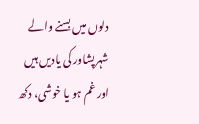دلوں میں بسنے والے شہرپشاور کی یادیں ہیں اور غم ہو یا خوشی، دکھ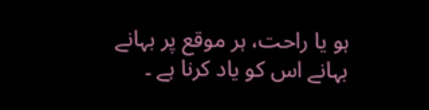ہو یا راحت، ہر موقع پر بہانے بہانے اس کو یاد کرنا ہے ۔